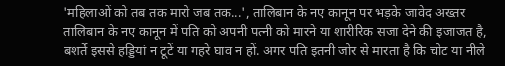'महिलाओं को तब तक मारो जब तक...', तालिबान के नए कानून पर भड़के जावेद अख्तर
तालिबान के नए कानून में पति को अपनी पत्नी को मारने या शारीरिक सजा देने की इजाजत है, बशर्ते इससे हड्डियां न टूटें या गहरे घाव न हों. अगर पति इतनी जोर से मारता है कि चोट या नीले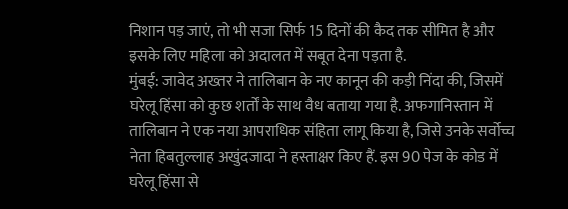निशान पड़ जाएं, तो भी सजा सिर्फ 15 दिनों की कैद तक सीमित है और इसके लिए महिला को अदालत में सबूत देना पड़ता है.
मुंबई: जावेद अख्तर ने तालिबान के नए कानून की कड़ी निंदा की, जिसमें घरेलू हिंसा को कुछ शर्तों के साथ वैध बताया गया है. अफगानिस्तान में तालिबान ने एक नया आपराधिक संहिता लागू किया है, जिसे उनके सर्वोच्च नेता हिबतुल्लाह अखुंदजादा ने हस्ताक्षर किए हैं. इस 90 पेज के कोड में घरेलू हिंसा से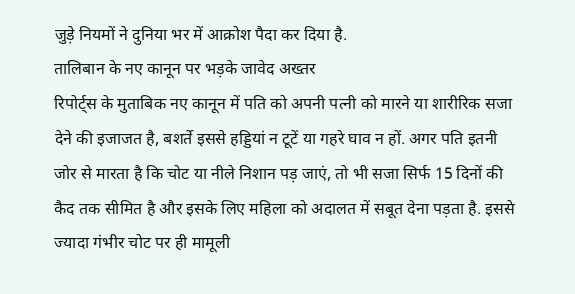जुड़े नियमों ने दुनिया भर में आक्रोश पैदा कर दिया है.
तालिबान के नए कानून पर भड़के जावेद अख्तर
रिपोर्ट्स के मुताबिक नए कानून में पति को अपनी पत्नी को मारने या शारीरिक सजा देने की इजाजत है, बशर्ते इससे हड्डियां न टूटें या गहरे घाव न हों. अगर पति इतनी जोर से मारता है कि चोट या नीले निशान पड़ जाएं, तो भी सजा सिर्फ 15 दिनों की कैद तक सीमित है और इसके लिए महिला को अदालत में सबूत देना पड़ता है. इससे ज्यादा गंभीर चोट पर ही मामूली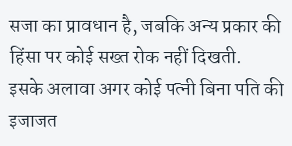सजा का प्रावधान है, जबकि अन्य प्रकार की हिंसा पर कोई सख्त रोक नहीं दिखती.
इसके अलावा अगर कोई पत्नी बिना पति की इजाजत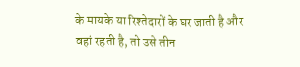के मायके या रिश्तेदारों के घर जाती है और वहां रहती है, तो उसे तीन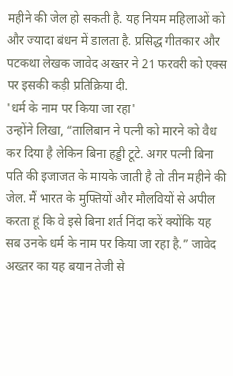महीने की जेल हो सकती है. यह नियम महिलाओं को और ज्यादा बंधन में डालता है. प्रसिद्ध गीतकार और पटकथा लेखक जावेद अख्तर ने 21 फरवरी को एक्स पर इसकी कड़ी प्रतिक्रिया दी.
'धर्म के नाम पर किया जा रहा'
उन्होंने लिखा, “तालिबान ने पत्नी को मारने को वैध कर दिया है लेकिन बिना हड्डी टूटे. अगर पत्नी बिना पति की इजाजत के मायके जाती है तो तीन महीने की जेल. मैं भारत के मुफ्तियों और मौलवियों से अपील करता हूं कि वे इसे बिना शर्त निंदा करें क्योंकि यह सब उनके धर्म के नाम पर किया जा रहा है.” जावेद अख्तर का यह बयान तेजी से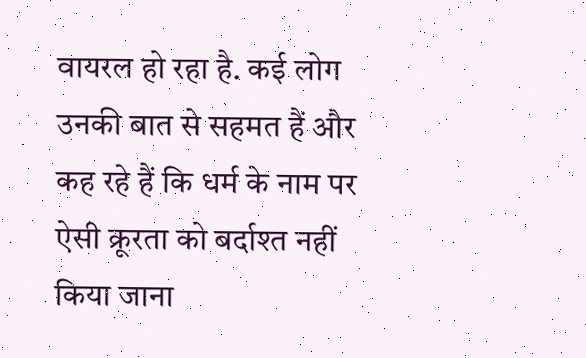वायरल हो रहा है. कई लोग उनकी बात से सहमत हैं और कह रहे हैं कि धर्म के नाम पर ऐसी क्रूरता को बर्दाश्त नहीं किया जाना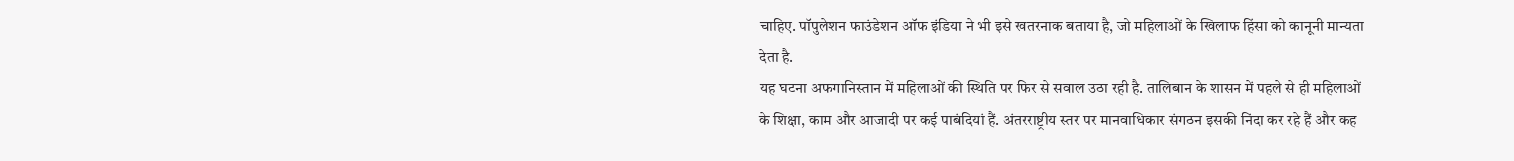चाहिए. पॉपुलेशन फाउंडेशन ऑफ इंडिया ने भी इसे खतरनाक बताया है, जो महिलाओं के खिलाफ हिंसा को कानूनी मान्यता देता है.
यह घटना अफगानिस्तान में महिलाओं की स्थिति पर फिर से सवाल उठा रही है. तालिबान के शासन में पहले से ही महिलाओं के शिक्षा, काम और आजादी पर कई पाबंदियां हैं. अंतरराष्ट्रीय स्तर पर मानवाधिकार संगठन इसकी निंदा कर रहे हैं और कह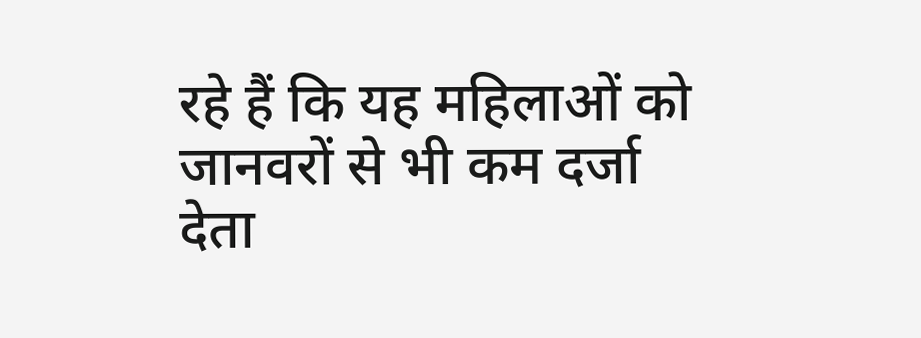रहे हैं कि यह महिलाओं को जानवरों से भी कम दर्जा देता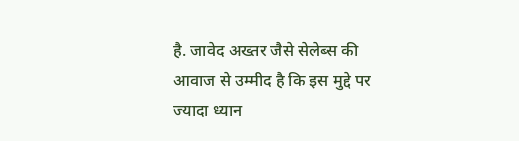है. जावेद अख्तर जैसे सेलेब्स की आवाज से उम्मीद है कि इस मुद्दे पर ज्यादा ध्यान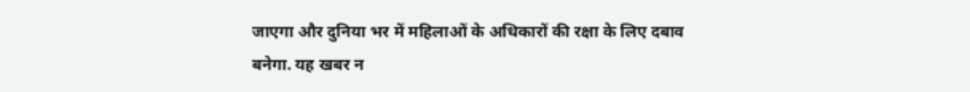जाएगा और दुनिया भर में महिलाओं के अधिकारों की रक्षा के लिए दबाव बनेगा. यह खबर न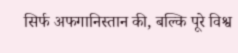सिर्फ अफगानिस्तान की, बल्कि पूरे विश्व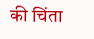की चिंता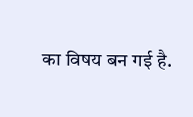का विषय बन गई है.